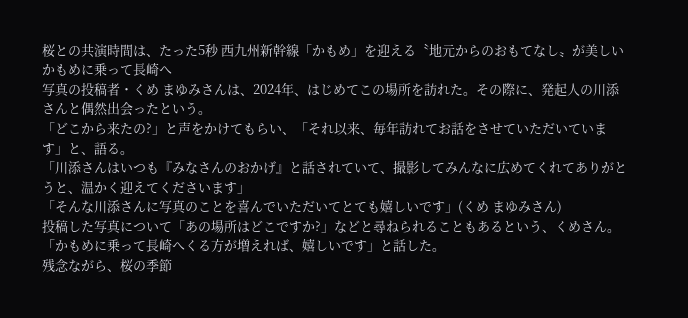桜との共演時間は、たった5秒 西九州新幹線「かもめ」を迎える〝地元からのおもてなし〟が美しい
かもめに乗って長崎へ
写真の投稿者・くめ まゆみさんは、2024年、はじめてこの場所を訪れた。その際に、発起人の川添さんと偶然出会ったという。
「どこから来たの?」と声をかけてもらい、「それ以来、毎年訪れてお話をさせていただいています」と、語る。
「川添さんはいつも『みなさんのおかげ』と話されていて、撮影してみんなに広めてくれてありがとうと、温かく迎えてくださいます」
「そんな川添さんに写真のことを喜んでいただいてとても嬉しいです」(くめ まゆみさん)
投稿した写真について「あの場所はどこですか?」などと尋ねられることもあるという、くめさん。「かもめに乗って長崎へくる方が増えれば、嬉しいです」と話した。
残念ながら、桜の季節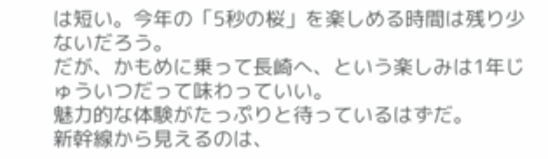は短い。今年の「5秒の桜」を楽しめる時間は残り少ないだろう。
だが、かもめに乗って長崎へ、という楽しみは1年じゅういつだって味わっていい。
魅力的な体験がたっぷりと待っているはずだ。
新幹線から見えるのは、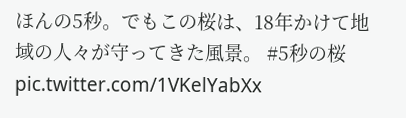ほんの5秒。でもこの桜は、18年かけて地域の人々が守ってきた風景。 #5秒の桜 pic.twitter.com/1VKelYabXx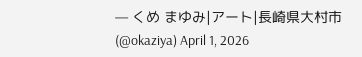— くめ まゆみ|アート|長崎県大村市 (@okaziya) April 1, 2026